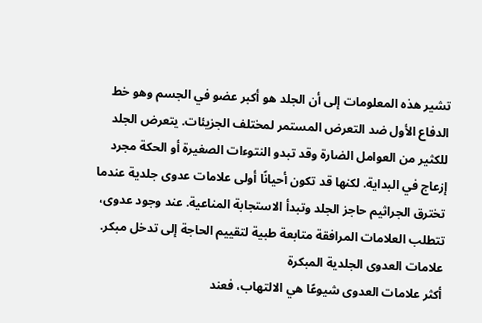تشير هذه المعلومات إلى أن الجلد هو أكبر عضو في الجسم وهو خط الدفاع الأول ضد التعرض المستمر لمختلف الجزيئات. يتعرض الجلد للكثير من العوامل الضارة وقد تبدو النتوءات الصغيرة أو الحكة مجرد إزعاج في البداية. لكنها قد تكون أحيانًا أولى علامات عدوى جلدية عندما تخترق الجراثيم حاجز الجلد وتبدأ الاستجابة المناعية. عند وجود عدوى، تتطلب العلامات المرافقة متابعة طبية لتقييم الحاجة إلى تدخل مبكر.
علامات العدوى الجلدية المبكرة
أكثر علامات العدوى شيوعًا هي الالتهاب، فعند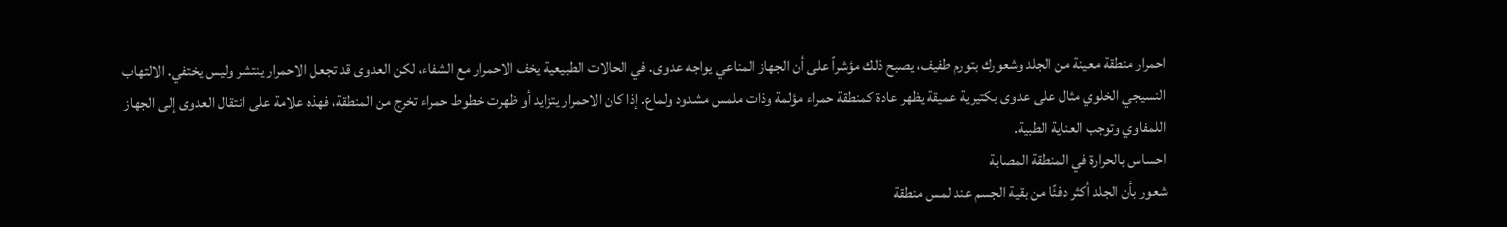احمرار منطقة معينة من الجلد وشعورك بتورم طفيف، يصبح ذلك مؤشراً على أن الجهاز المناعي يواجه عدوى. في الحالات الطبيعية يخف الاحمرار مع الشفاء، لكن العدوى قد تجعل الاحمرار ينتشر وليس يختفي. الالتهاب النسيجي الخلوي مثال على عدوى بكتيرية عميقة يظهر عادة كمنطقة حمراء مؤلمة وذات ملمس مشدود ولماع. إذا كان الاحمرار يتزايد أو ظهرت خطوط حمراء تخرج من المنطقة، فهذه علامة على انتقال العدوى إلى الجهاز اللمفاوي وتوجب العناية الطبية.
احساس بالحرارة في المنطقة المصابة
شعور بأن الجلد أكثر دفئًا من بقية الجسم عند لمس منطقة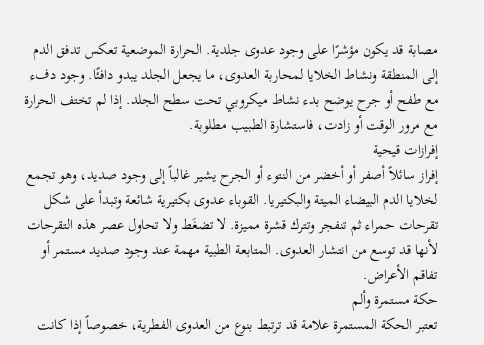مصابة قد يكون مؤشرًا على وجود عدوى جلدية. الحرارة الموضعية تعكس تدفق الدم إلى المنطقة ونشاط الخلايا لمحاربة العدوى، ما يجعل الجلد يبدو دافئًا. وجود دفء مع طفح أو جرح يوضح بدء نشاط ميكروبي تحت سطح الجلد. إذا لم تختف الحرارة مع مرور الوقت أو زادت، فاستشارة الطبيب مطلوبة.
إفرازات قيحية
إفراز سائلاً أصفر أو أخضر من النتوء أو الجرح يشير غالباً إلى وجود صديد، وهو تجمع لخلايا الدم البيضاء الميتة والبكتيريا. القوباء عدوى بكتيرية شائعة وتبدأ على شكل تقرحات حمراء ثم تنفجر وتترك قشرة مميزة. لا تضغَط ولا تحاول عصر هذه التقرحات لأنها قد توسع من انتشار العدوى. المتابعة الطبية مهمة عند وجود صديد مستمر أو تفاقم الأعراض.
حكة مستمرة وألم
تعتبر الحكة المستمرة علامة قد ترتبط بنوع من العدوى الفطرية، خصوصاً إذا كانت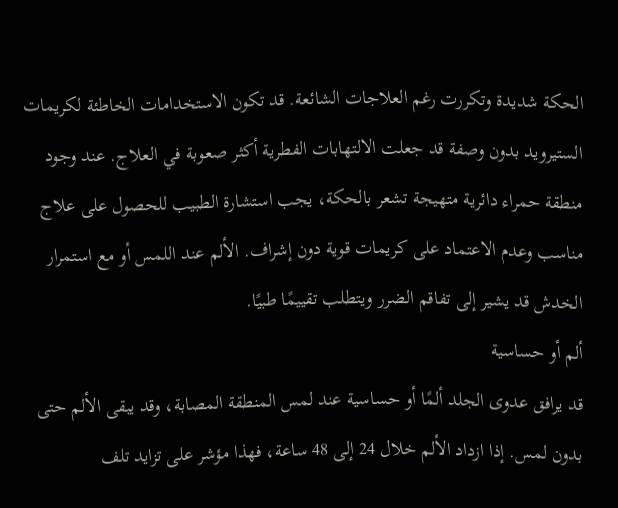الحكة شديدة وتكررت رغم العلاجات الشائعة. قد تكون الاستخدامات الخاطئة لكريمات الستيرويد بدون وصفة قد جعلت الالتهابات الفطرية أكثر صعوبة في العلاج. عند وجود منطقة حمراء دائرية متهيجة تشعر بالحكة، يجب استشارة الطبيب للحصول على علاج مناسب وعدم الاعتماد على كريمات قوية دون إشراف. الألم عند اللمس أو مع استمرار الخدش قد يشير إلى تفاقم الضرر ويتطلب تقييمًا طبيًا.
ألم أو حساسية
قد يرافق عدوى الجلد ألمًا أو حساسية عند لمس المنطقة المصابة، وقد يبقى الألم حتى بدون لمس. إذا ازداد الألم خلال 24 إلى 48 ساعة، فهذا مؤشر على تزايد تلف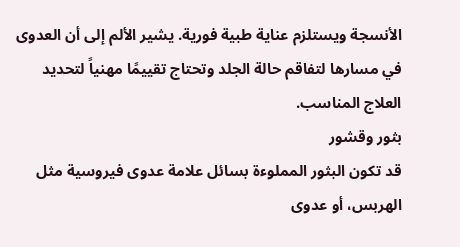الأنسجة ويستلزم عناية طبية فورية. يشير الألم إلى أن العدوى في مسارها لتفاقم حالة الجلد وتحتاج تقييمًا مهنياً لتحديد العلاج المناسب.
بثور وقشور
قد تكون البثور المملوءة بسائل علامة عدوى فيروسية مثل الهربس، أو عدوى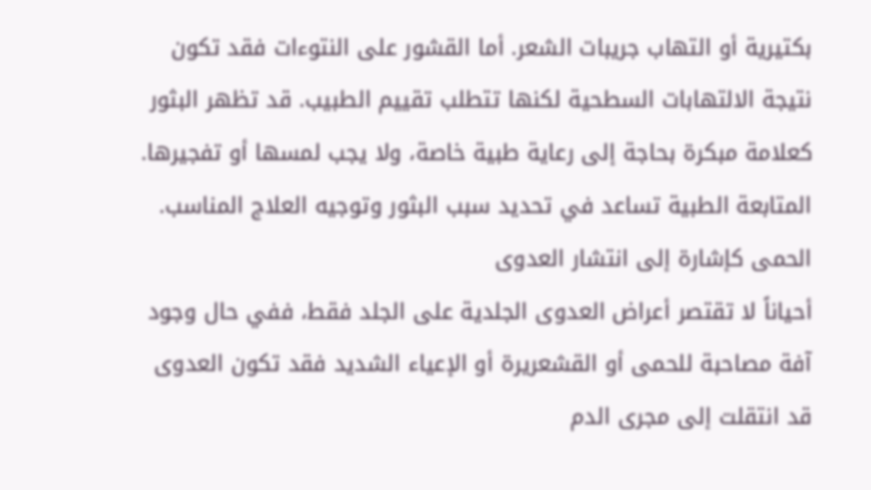بكتيرية أو التهاب جريبات الشعر. أما القشور على النتوءات فقد تكون نتيجة الالتهابات السطحية لكنها تتطلب تقييم الطبيب. قد تظهر البثور كعلامة مبكرة بحاجة إلى رعاية طبية خاصة، ولا يجب لمسها أو تفجيرها. المتابعة الطبية تساعد في تحديد سبب البثور وتوجيه العلاج المناسب.
الحمى كإشارة إلى انتشار العدوى
أحياناً لا تقتصر أعراض العدوى الجلدية على الجلد فقط، ففي حال وجود آفة مصاحبة للحمى أو القشعريرة أو الإعياء الشديد فقد تكون العدوى قد انتقلت إلى مجرى الدم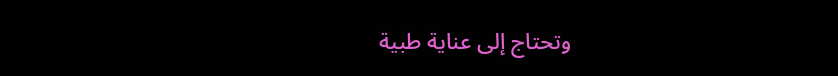وتحتاج إلى عناية طبية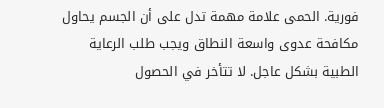فورية. الحمى علامة مهمة تدل على أن الجسم يحاول مكافحة عدوى واسعة النطاق ويجب طلب الرعاية الطبية بشكل عاجل. لا تتأخر في الحصول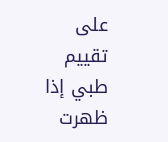على تقييم طبي إذا ظهرت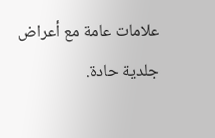علامات عامة مع أعراض جلدية حادة.